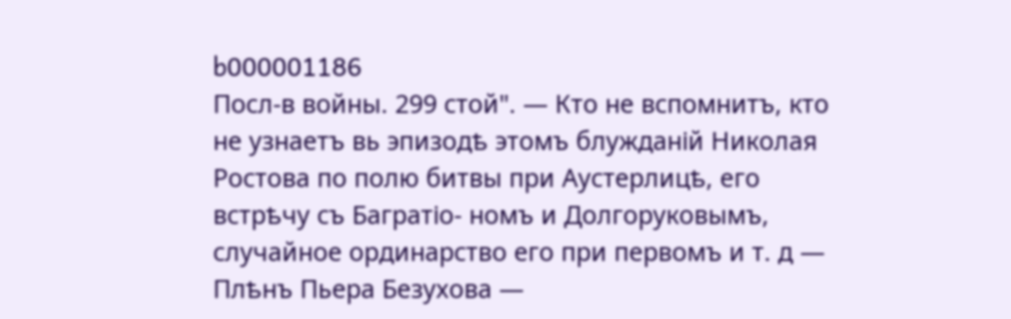b000001186
Посл-в войны. 299 стой". — Кто не вспомнитъ, кто не узнаетъ вь эпизодѣ этомъ блужданій Николая Ростова по полю битвы при Аустерлицѣ, его встрѣчу съ Багратіо- номъ и Долгоруковымъ, случайное ординарство его при первомъ и т. д — Плѣнъ Пьера Безухова —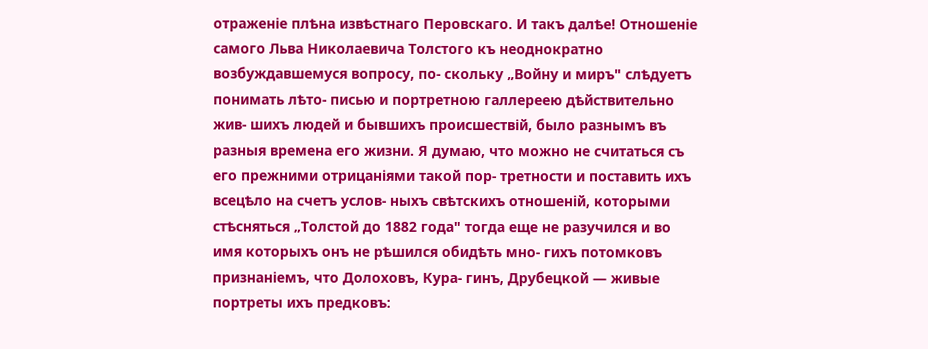отраженіе плѣна извѣстнаго Перовскаго. И такъ далѣе! Отношеніе самого Льва Николаевича Толстого къ неоднократно возбуждавшемуся вопросу, по- скольку „Войну и миръ" слѣдуетъ понимать лѣто- писью и портретною галлереею дѣйствительно жив- шихъ людей и бывшихъ происшествій, было разнымъ въ разныя времена его жизни. Я думаю, что можно не считаться съ его прежними отрицаніями такой пор- третности и поставить ихъ всецѣло на счетъ услов- ныхъ свѣтскихъ отношеній, которыми стѣсняться „Толстой до 1882 года" тогда еще не разучился и во имя которыхъ онъ не рѣшился обидѣть мно- гихъ потомковъ признаніемъ, что Долоховъ, Кура- гинъ, Друбецкой — живые портреты ихъ предковъ: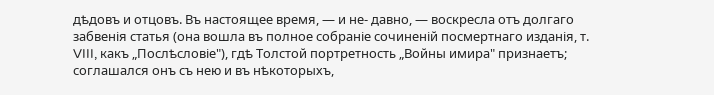дѣдовъ и отцовъ. Въ настоящее время, — и не- давно, — воскресла отъ долгаго забвенія статья (она вошла въ полное собраніе сочиненій посмертнаго изданія, т. VIII, какъ „Послѣсловіе"), гдѣ Толстой портретность „Войны имира" признаетъ; соглашался онъ съ нею и въ нѣкоторыхъ,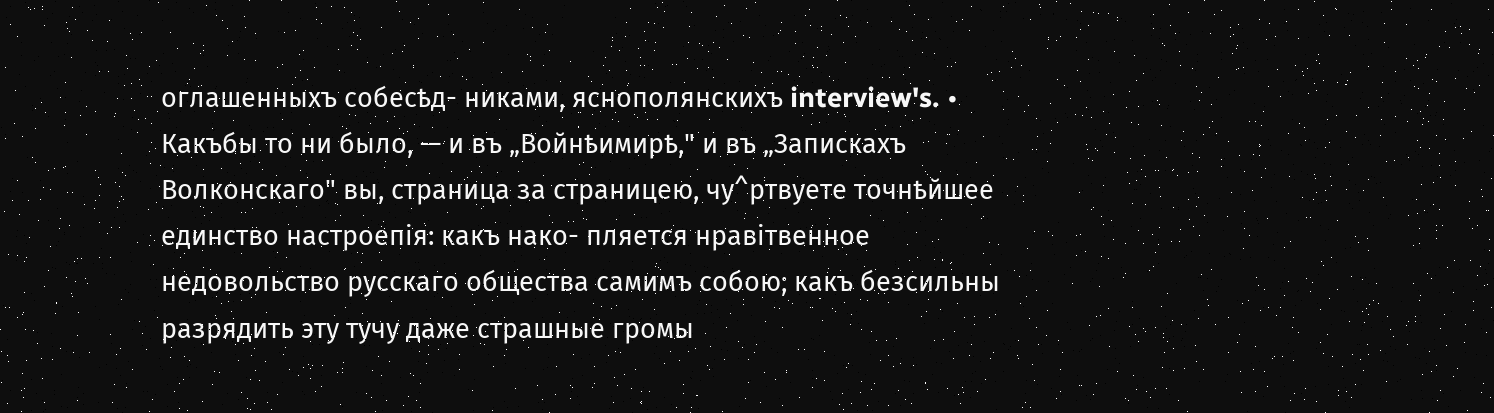оглашенныхъ собесѣд- никами, яснополянскихъ interview's. • Какъбы то ни было, — и въ „Войнѣимирѣ," и въ „Запискахъ Волконскаго" вы, страница за страницею, чу^ртвуете точнѣйшее единство настроепія: какъ нако- пляется нравітвенное недовольство русскаго общества самимъ собою; какъ безсильны разрядить эту тучу даже страшные громы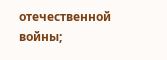отечественной войны;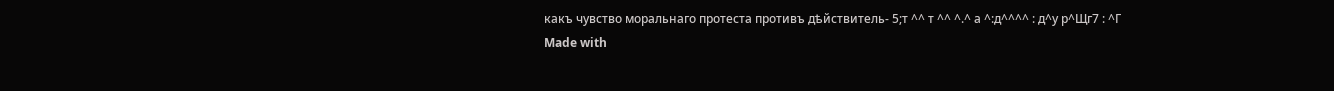какъ чувство моральнаго протеста противъ дѣйствитель- 5;т ^^ т ^^ ^.^ а ^:д^^^^ : д^у р^Щг7 : ^Г
Made with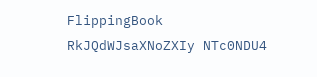FlippingBook
RkJQdWJsaXNoZXIy NTc0NDU4